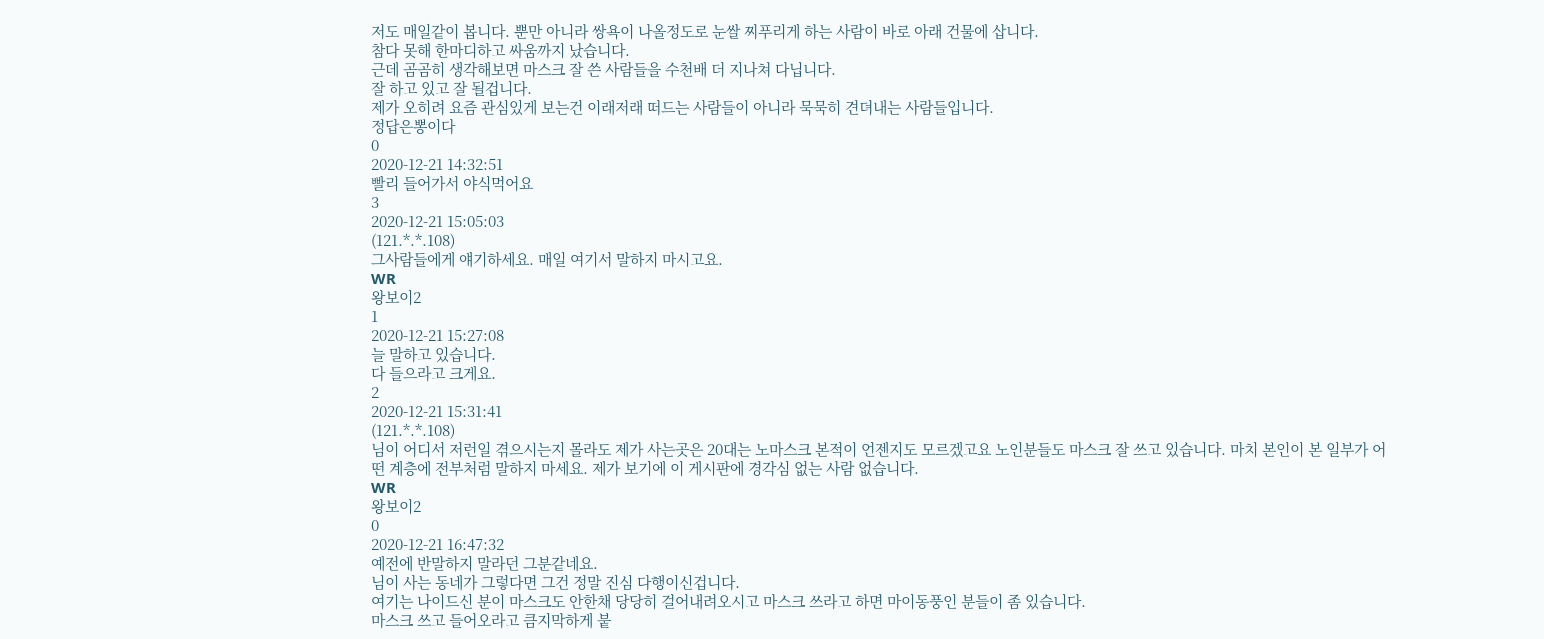저도 매일같이 봅니다. 뿐만 아니라 쌍욕이 나올정도로 눈쌀 찌푸리게 하는 사람이 바로 아래 건물에 삽니다.
참다 못해 한마디하고 싸움까지 났습니다.
근데 곰곰히 생각해보면 마스크 잘 쓴 사람들을 수천배 더 지나쳐 다닙니다.
잘 하고 있고 잘 될겁니다.
제가 오히려 요즘 관심있게 보는건 이래저래 떠드는 사람들이 아니라 묵묵히 견뎌내는 사람들입니다.
정답은뽕이다
0
2020-12-21 14:32:51
빨리 들어가서 야식먹어요
3
2020-12-21 15:05:03
(121.*.*.108)
그사람들에게 얘기하세요. 매일 여기서 말하지 마시고요.
WR
왕보이2
1
2020-12-21 15:27:08
늘 말하고 있습니다.
다 들으라고 크게요.
2
2020-12-21 15:31:41
(121.*.*.108)
님이 어디서 저런일 겪으시는지 몰라도 제가 사는곳은 20대는 노마스크 본적이 언젠지도 모르겠고요 노인분들도 마스크 잘 쓰고 있습니다. 마치 본인이 본 일부가 어떤 계층에 전부처럼 말하지 마세요. 제가 보기에 이 게시판에 경각심 없는 사람 없습니다.
WR
왕보이2
0
2020-12-21 16:47:32
예전에 반말하지 말라던 그분같네요.
님이 사는 동네가 그렇다면 그건 정말 진심 다행이신겁니다.
여기는 나이드신 분이 마스크도 안한채 당당히 걸어내려오시고 마스크 쓰라고 하면 마이동풍인 분들이 좀 있습니다.
마스크 쓰고 들어오라고 큼지막하게 붙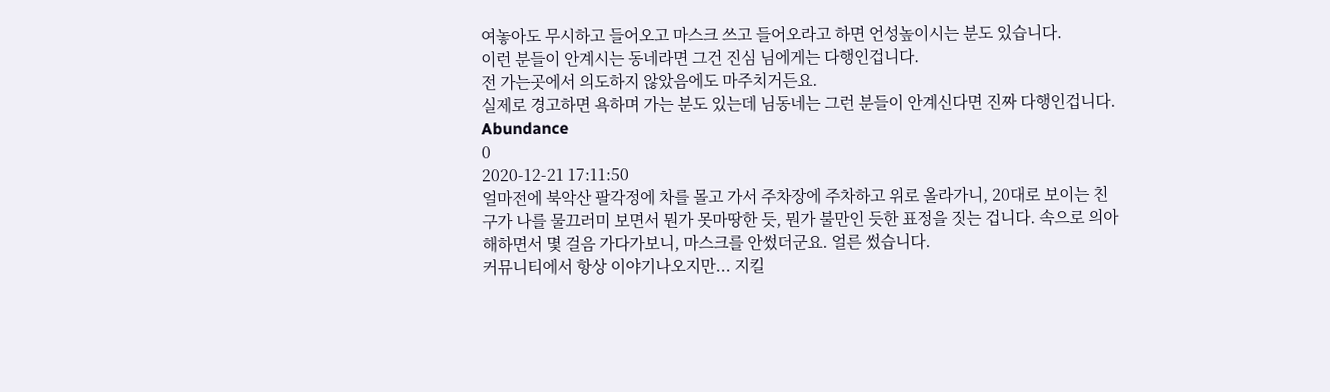여놓아도 무시하고 들어오고 마스크 쓰고 들어오라고 하면 언성높이시는 분도 있습니다.
이런 분들이 안계시는 동네라면 그건 진심 님에게는 다행인겁니다.
전 가는곳에서 의도하지 않았음에도 마주치거든요.
실제로 경고하면 욕하며 가는 분도 있는데 님동네는 그런 분들이 안계신다면 진짜 다행인겁니다.
Abundance
0
2020-12-21 17:11:50
얼마전에 북악산 팔각정에 차를 몰고 가서 주차장에 주차하고 위로 올라가니, 20대로 보이는 친구가 나를 물끄러미 보면서 뭔가 못마땅한 듯, 뭔가 불만인 듯한 표정을 짓는 겁니다. 속으로 의아해하면서 몇 걸음 가다가보니, 마스크를 안썼더군요. 얼른 썼습니다.
커뮤니티에서 항상 이야기나오지만... 지킬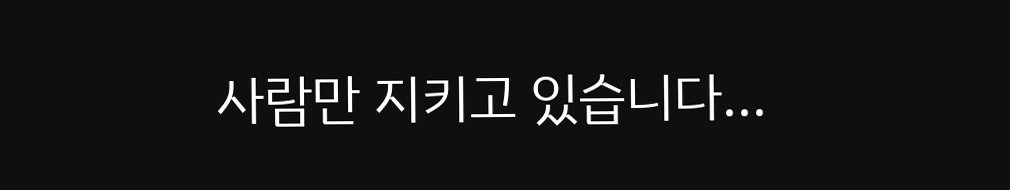사람만 지키고 있습니다...